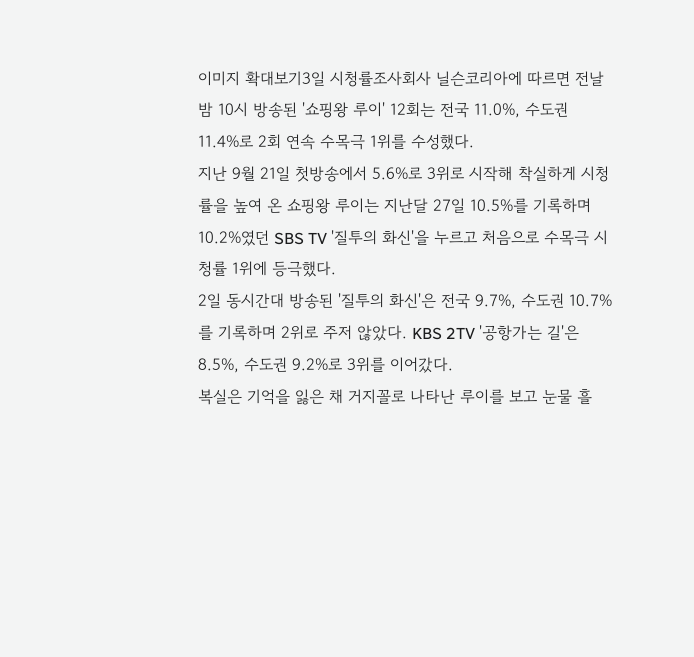이미지 확대보기3일 시청률조사회사 닐슨코리아에 따르면 전날 밤 10시 방송된 '쇼핑왕 루이' 12회는 전국 11.0%, 수도권 11.4%로 2회 연속 수목극 1위를 수성했다.
지난 9월 21일 첫방송에서 5.6%로 3위로 시작해 착실하게 시청률을 높여 온 쇼핑왕 루이는 지난달 27일 10.5%를 기록하며 10.2%였던 SBS TV '질투의 화신'을 누르고 처음으로 수목극 시청률 1위에 등극했다.
2일 동시간대 방송된 '질투의 화신'은 전국 9.7%, 수도권 10.7%를 기록하며 2위로 주저 않았다. KBS 2TV '공항가는 길'은 8.5%, 수도권 9.2%로 3위를 이어갔다.
복실은 기억을 잃은 채 거지꼴로 나타난 루이를 보고 눈물 흘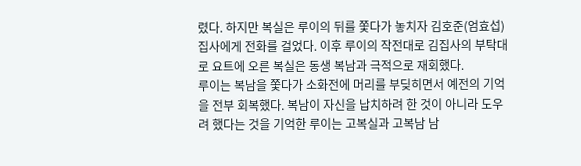렸다. 하지만 복실은 루이의 뒤를 쫓다가 놓치자 김호준(엄효섭) 집사에게 전화를 걸었다. 이후 루이의 작전대로 김집사의 부탁대로 요트에 오른 복실은 동생 복남과 극적으로 재회했다.
루이는 복남을 쫓다가 소화전에 머리를 부딪히면서 예전의 기억을 전부 회복했다. 복남이 자신을 납치하려 한 것이 아니라 도우려 했다는 것을 기억한 루이는 고복실과 고복남 남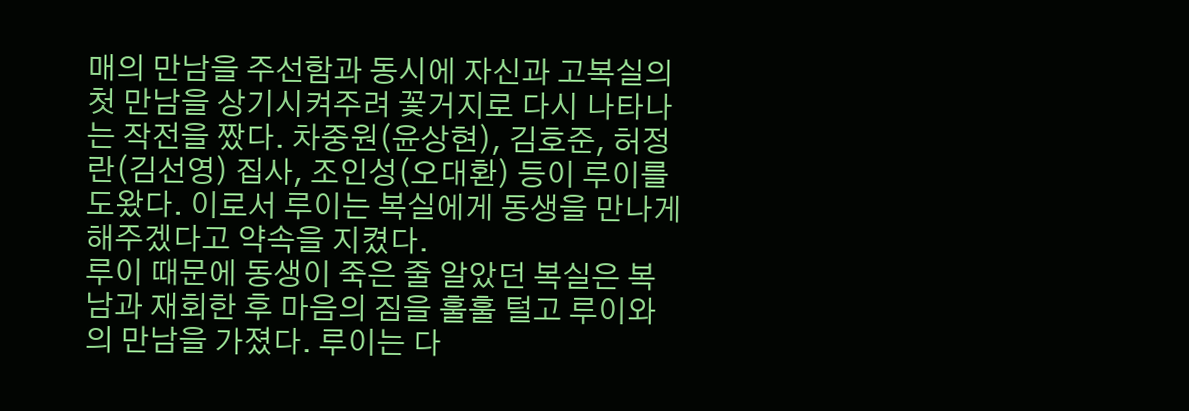매의 만남을 주선함과 동시에 자신과 고복실의 첫 만남을 상기시켜주려 꽃거지로 다시 나타나는 작전을 짰다. 차중원(윤상현), 김호준, 허정란(김선영) 집사, 조인성(오대환) 등이 루이를 도왔다. 이로서 루이는 복실에게 동생을 만나게 해주겠다고 약속을 지켰다.
루이 때문에 동생이 죽은 줄 알았던 복실은 복남과 재회한 후 마음의 짐을 훌훌 털고 루이와의 만남을 가졌다. 루이는 다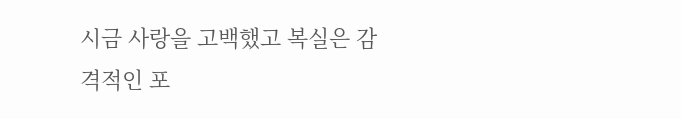시금 사랑을 고백했고 복실은 감격적인 포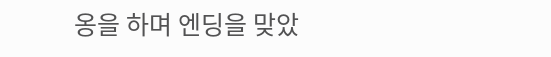옹을 하며 엔딩을 맞았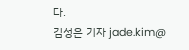다.
김성은 기자 jade.kim@